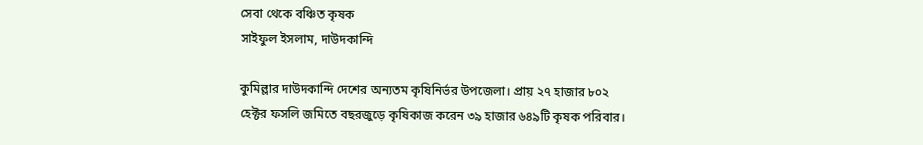সেবা থেকে বঞ্চিত কৃষক
সাইফুল ইসলাম, দাউদকান্দি

কুমিল্লার দাউদকান্দি দেশের অন্যতম কৃষিনির্ভর উপজেলা। প্রায় ২৭ হাজার ৮০২ হেক্টর ফসলি জমিতে বছরজুড়ে কৃষিকাজ করেন ৩৯ হাজার ৬৪৯টি কৃষক পরিবার।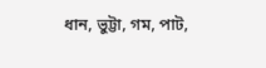ধান, ভুট্টা, গম, পাট,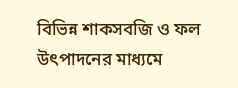বিভিন্ন শাকসবজি ও ফল উৎপাদনের মাধ্যমে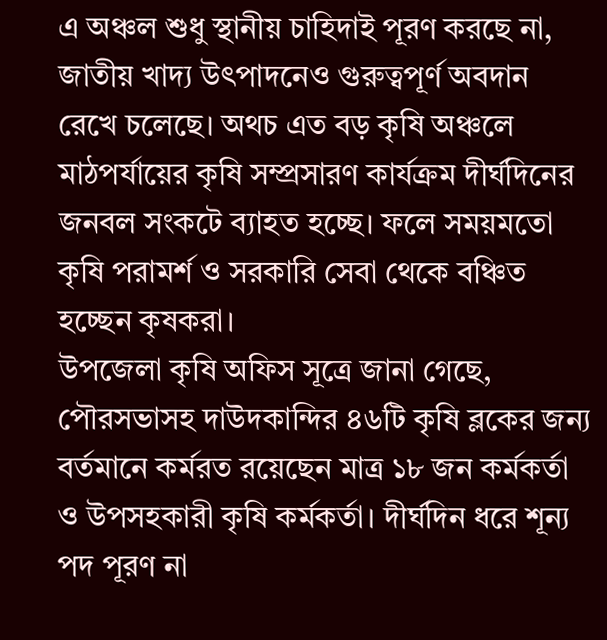এ অঞ্চল শুধু স্থানীয় চাহিদাই পূরণ করছে না, জাতীয় খাদ্য উৎপাদনেও গুরুত্বপূর্ণ অবদান রেখে চলেছে। অথচ এত বড় কৃষি অঞ্চলে মাঠপর্যায়ের কৃষি সম্প্রসারণ কার্যক্রম দীর্ঘদিনের জনবল সংকটে ব্যাহত হচ্ছে। ফলে সময়মতো কৃষি পরামর্শ ও সরকারি সেবা থেকে বঞ্চিত হচ্ছেন কৃষকরা।
উপজেলা কৃষি অফিস সূত্রে জানা গেছে, পৌরসভাসহ দাউদকান্দির ৪৬টি কৃষি ব্লকের জন্য বর্তমানে কর্মরত রয়েছেন মাত্র ১৮ জন কর্মকর্তা ও উপসহকারী কৃষি কর্মকর্তা। দীর্ঘদিন ধরে শূন্য পদ পূরণ না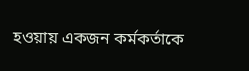হওয়ায় একজন কর্মকর্তাকে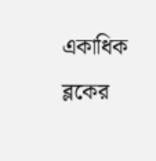একাধিক ব্লকের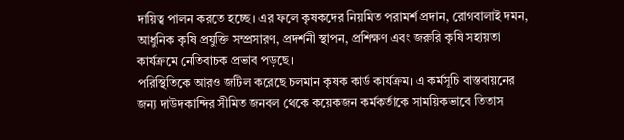দায়িত্ব পালন করতে হচ্ছে। এর ফলে কৃষকদের নিয়মিত পরামর্শ প্রদান, রোগবালাই দমন, আধুনিক কৃষি প্রযুক্তি সম্প্রসারণ, প্রদর্শনী স্থাপন, প্রশিক্ষণ এবং জরুরি কৃষি সহায়তা কার্যক্রমে নেতিবাচক প্রভাব পড়ছে।
পরিস্থিতিকে আরও জটিল করেছে চলমান কৃষক কার্ড কার্যক্রম। এ কর্মসূচি বাস্তবায়নের জন্য দাউদকান্দির সীমিত জনবল থেকে কয়েকজন কর্মকর্তাকে সাময়িকভাবে তিতাস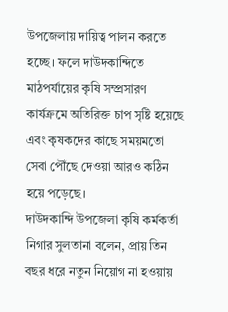উপজেলায় দায়িত্ব পালন করতে হচ্ছে। ফলে দাউদকান্দিতে মাঠপর্যায়ের কৃষি সম্প্রসারণ কার্যক্রমে অতিরিক্ত চাপ সৃষ্টি হয়েছে এবং কৃষকদের কাছে সময়মতো সেবা পৌঁছে দেওয়া আরও কঠিন হয়ে পড়েছে।
দাউদকান্দি উপজেলা কৃষি কর্মকর্তা নিগার সুলতানা বলেন, প্রায় তিন বছর ধরে নতুন নিয়োগ না হওয়ায়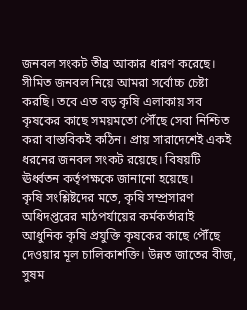জনবল সংকট তীব্র আকার ধারণ করেছে। সীমিত জনবল নিয়ে আমরা সর্বোচ্চ চেষ্টা করছি। তবে এত বড় কৃষি এলাকায় সব কৃষকের কাছে সময়মতো পৌঁছে সেবা নিশ্চিত করা বাস্তবিকই কঠিন। প্রায় সারাদেশেই একই ধরনের জনবল সংকট রয়েছে। বিষয়টি ঊর্ধ্বতন কর্তৃপক্ষকে জানানো হয়েছে।
কৃষি সংশ্লিষ্টদের মতে, কৃষি সম্প্রসারণ অধিদপ্তরের মাঠপর্যায়ের কর্মকর্তারাই আধুনিক কৃষি প্রযুক্তি কৃষকের কাছে পৌঁছে দেওয়ার মূল চালিকাশক্তি। উন্নত জাতের বীজ, সুষম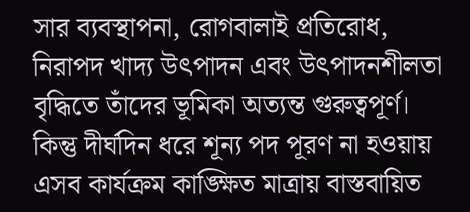সার ব্যবস্থাপনা, রোগবালাই প্রতিরোধ, নিরাপদ খাদ্য উৎপাদন এবং উৎপাদনশীলতা বৃদ্ধিতে তাঁদের ভূমিকা অত্যন্ত গুরুত্বপূর্ণ। কিন্তু দীর্ঘদিন ধরে শূন্য পদ পূরণ না হওয়ায় এসব কার্যক্রম কাঙ্ক্ষিত মাত্রায় বাস্তবায়িত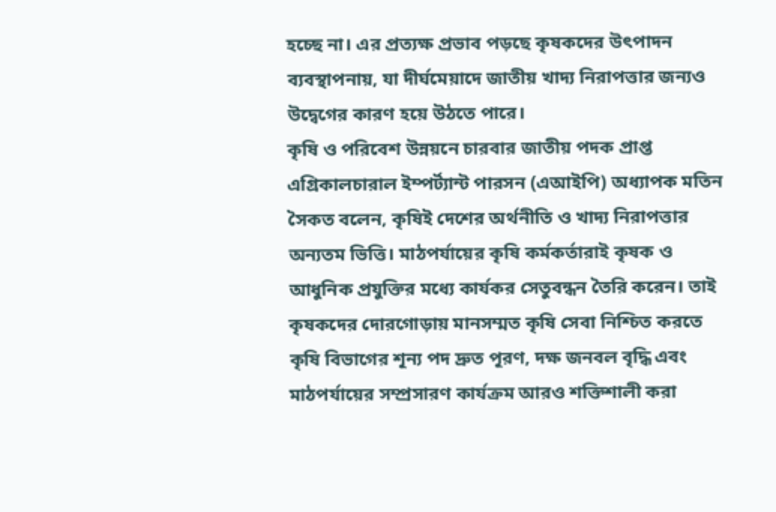হচ্ছে না। এর প্রত্যক্ষ প্রভাব পড়ছে কৃষকদের উৎপাদন ব্যবস্থাপনায়, যা দীর্ঘমেয়াদে জাতীয় খাদ্য নিরাপত্তার জন্যও উদ্বেগের কারণ হয়ে উঠতে পারে।
কৃষি ও পরিবেশ উন্নয়নে চারবার জাতীয় পদক প্রাপ্ত এগ্রিকালচারাল ইম্পর্ট্যান্ট পারসন (এআইপি) অধ্যাপক মতিন সৈকত বলেন, কৃষিই দেশের অর্থনীতি ও খাদ্য নিরাপত্তার অন্যতম ভিত্তি। মাঠপর্যায়ের কৃষি কর্মকর্তারাই কৃষক ও আধুনিক প্রযুক্তির মধ্যে কার্যকর সেতুবন্ধন তৈরি করেন। তাই কৃষকদের দোরগোড়ায় মানসম্মত কৃষি সেবা নিশ্চিত করতে কৃষি বিভাগের শূন্য পদ দ্রুত পূরণ, দক্ষ জনবল বৃদ্ধি এবং মাঠপর্যায়ের সম্প্রসারণ কার্যক্রম আরও শক্তিশালী করা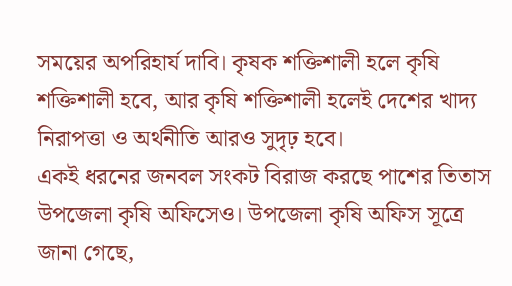সময়ের অপরিহার্য দাবি। কৃষক শক্তিশালী হলে কৃষি শক্তিশালী হবে, আর কৃষি শক্তিশালী হলেই দেশের খাদ্য নিরাপত্তা ও অর্থনীতি আরও সুদৃঢ় হবে।
একই ধরনের জনবল সংকট বিরাজ করছে পাশের তিতাস উপজেলা কৃষি অফিসেও। উপজেলা কৃষি অফিস সূত্রে জানা গেছে,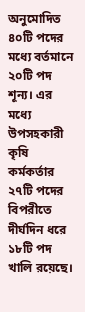অনুমোদিত ৪০টি পদের মধ্যে বর্তমানে ২০টি পদ শূন্য। এর মধ্যে উপসহকারী কৃষি কর্মকর্তার ২৭টি পদের বিপরীতে দীর্ঘদিন ধরে ১৮টি পদ খালি রয়েছে।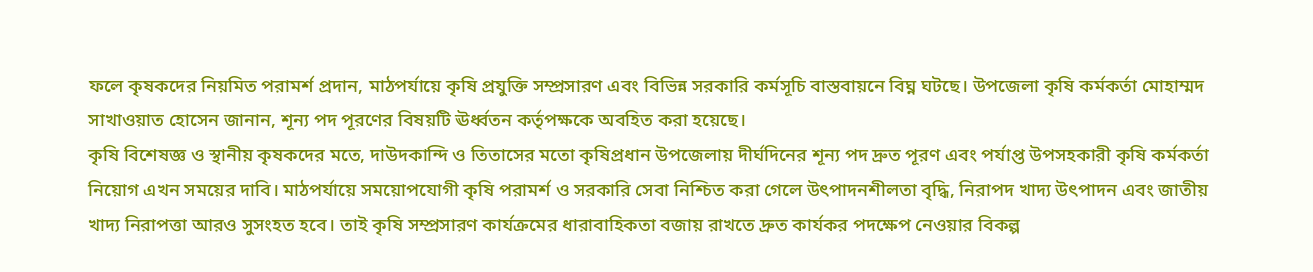ফলে কৃষকদের নিয়মিত পরামর্শ প্রদান, মাঠপর্যায়ে কৃষি প্রযুক্তি সম্প্রসারণ এবং বিভিন্ন সরকারি কর্মসূচি বাস্তবায়নে বিঘ্ন ঘটছে। উপজেলা কৃষি কর্মকর্তা মোহাম্মদ সাখাওয়াত হোসেন জানান, শূন্য পদ পূরণের বিষয়টি ঊর্ধ্বতন কর্তৃপক্ষকে অবহিত করা হয়েছে।
কৃষি বিশেষজ্ঞ ও স্থানীয় কৃষকদের মতে, দাউদকান্দি ও তিতাসের মতো কৃষিপ্রধান উপজেলায় দীর্ঘদিনের শূন্য পদ দ্রুত পূরণ এবং পর্যাপ্ত উপসহকারী কৃষি কর্মকর্তা নিয়োগ এখন সময়ের দাবি। মাঠপর্যায়ে সময়োপযোগী কৃষি পরামর্শ ও সরকারি সেবা নিশ্চিত করা গেলে উৎপাদনশীলতা বৃদ্ধি, নিরাপদ খাদ্য উৎপাদন এবং জাতীয় খাদ্য নিরাপত্তা আরও সুসংহত হবে। তাই কৃষি সম্প্রসারণ কার্যক্রমের ধারাবাহিকতা বজায় রাখতে দ্রুত কার্যকর পদক্ষেপ নেওয়ার বিকল্প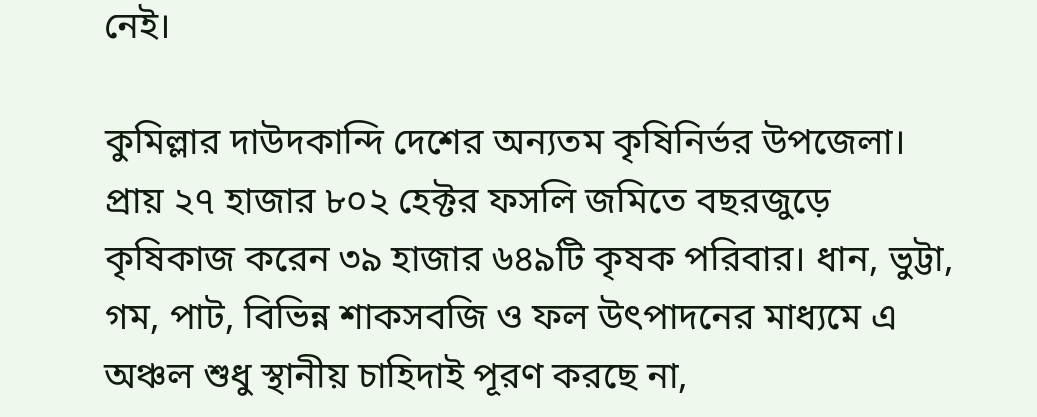নেই।

কুমিল্লার দাউদকান্দি দেশের অন্যতম কৃষিনির্ভর উপজেলা। প্রায় ২৭ হাজার ৮০২ হেক্টর ফসলি জমিতে বছরজুড়ে কৃষিকাজ করেন ৩৯ হাজার ৬৪৯টি কৃষক পরিবার। ধান, ভুট্টা, গম, পাট, বিভিন্ন শাকসবজি ও ফল উৎপাদনের মাধ্যমে এ অঞ্চল শুধু স্থানীয় চাহিদাই পূরণ করছে না,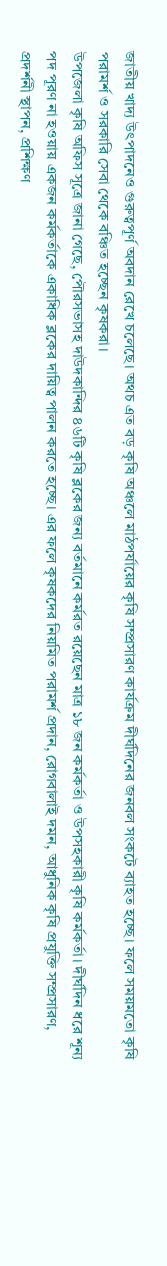জাতীয় খাদ্য উৎপাদনেও গুরুত্বপূর্ণ অবদান রেখে চলেছে। অথচ এত বড় কৃষি অঞ্চলে মাঠপর্যায়ের কৃষি সম্প্রসারণ কার্যক্রম দীর্ঘদিনের জনবল সংকটে ব্যাহত হচ্ছে। ফলে সময়মতো কৃষি পরামর্শ ও সরকারি সেবা থেকে বঞ্চিত হচ্ছেন কৃষকরা।
উপজেলা কৃষি অফিস সূত্রে জানা গেছে, পৌরসভাসহ দাউদকান্দির ৪৬টি কৃষি ব্লকের জন্য বর্তমানে কর্মরত রয়েছেন মাত্র ১৮ জন কর্মকর্তা ও উপসহকারী কৃষি কর্মকর্তা। দীর্ঘদিন ধরে শূন্য পদ পূরণ না হওয়ায় একজন কর্মকর্তাকে একাধিক ব্লকের দায়িত্ব পালন করতে হচ্ছে। এর ফলে কৃষকদের নিয়মিত পরামর্শ প্রদান, রোগবালাই দমন, আধুনিক কৃষি প্রযুক্তি সম্প্রসারণ, প্রদর্শনী স্থাপন, প্রশিক্ষণ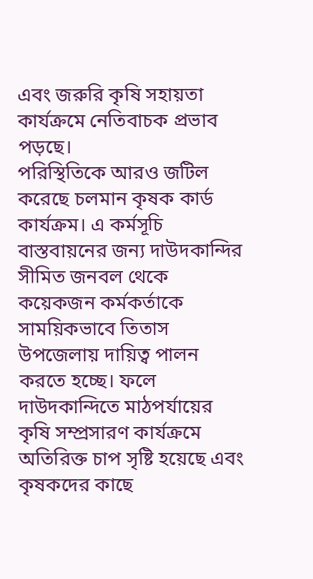এবং জরুরি কৃষি সহায়তা কার্যক্রমে নেতিবাচক প্রভাব পড়ছে।
পরিস্থিতিকে আরও জটিল করেছে চলমান কৃষক কার্ড কার্যক্রম। এ কর্মসূচি বাস্তবায়নের জন্য দাউদকান্দির সীমিত জনবল থেকে কয়েকজন কর্মকর্তাকে সাময়িকভাবে তিতাস উপজেলায় দায়িত্ব পালন করতে হচ্ছে। ফলে দাউদকান্দিতে মাঠপর্যায়ের কৃষি সম্প্রসারণ কার্যক্রমে অতিরিক্ত চাপ সৃষ্টি হয়েছে এবং কৃষকদের কাছে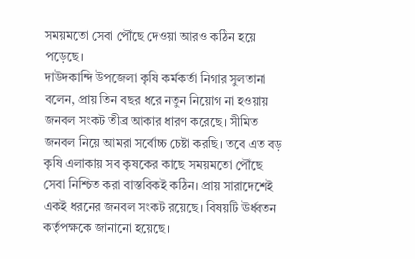সময়মতো সেবা পৌঁছে দেওয়া আরও কঠিন হয়ে পড়েছে।
দাউদকান্দি উপজেলা কৃষি কর্মকর্তা নিগার সুলতানা বলেন, প্রায় তিন বছর ধরে নতুন নিয়োগ না হওয়ায় জনবল সংকট তীব্র আকার ধারণ করেছে। সীমিত জনবল নিয়ে আমরা সর্বোচ্চ চেষ্টা করছি। তবে এত বড় কৃষি এলাকায় সব কৃষকের কাছে সময়মতো পৌঁছে সেবা নিশ্চিত করা বাস্তবিকই কঠিন। প্রায় সারাদেশেই একই ধরনের জনবল সংকট রয়েছে। বিষয়টি ঊর্ধ্বতন কর্তৃপক্ষকে জানানো হয়েছে।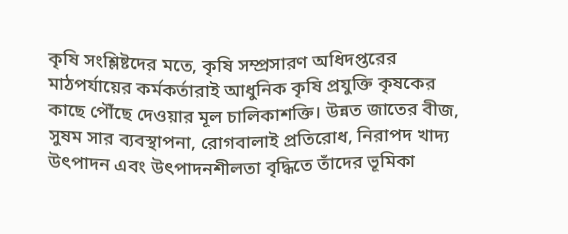কৃষি সংশ্লিষ্টদের মতে, কৃষি সম্প্রসারণ অধিদপ্তরের মাঠপর্যায়ের কর্মকর্তারাই আধুনিক কৃষি প্রযুক্তি কৃষকের কাছে পৌঁছে দেওয়ার মূল চালিকাশক্তি। উন্নত জাতের বীজ, সুষম সার ব্যবস্থাপনা, রোগবালাই প্রতিরোধ, নিরাপদ খাদ্য উৎপাদন এবং উৎপাদনশীলতা বৃদ্ধিতে তাঁদের ভূমিকা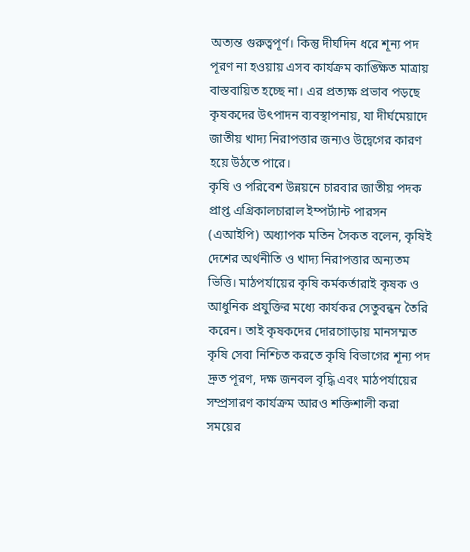অত্যন্ত গুরুত্বপূর্ণ। কিন্তু দীর্ঘদিন ধরে শূন্য পদ পূরণ না হওয়ায় এসব কার্যক্রম কাঙ্ক্ষিত মাত্রায় বাস্তবায়িত হচ্ছে না। এর প্রত্যক্ষ প্রভাব পড়ছে কৃষকদের উৎপাদন ব্যবস্থাপনায়, যা দীর্ঘমেয়াদে জাতীয় খাদ্য নিরাপত্তার জন্যও উদ্বেগের কারণ হয়ে উঠতে পারে।
কৃষি ও পরিবেশ উন্নয়নে চারবার জাতীয় পদক প্রাপ্ত এগ্রিকালচারাল ইম্পর্ট্যান্ট পারসন (এআইপি) অধ্যাপক মতিন সৈকত বলেন, কৃষিই দেশের অর্থনীতি ও খাদ্য নিরাপত্তার অন্যতম ভিত্তি। মাঠপর্যায়ের কৃষি কর্মকর্তারাই কৃষক ও আধুনিক প্রযুক্তির মধ্যে কার্যকর সেতুবন্ধন তৈরি করেন। তাই কৃষকদের দোরগোড়ায় মানসম্মত কৃষি সেবা নিশ্চিত করতে কৃষি বিভাগের শূন্য পদ দ্রুত পূরণ, দক্ষ জনবল বৃদ্ধি এবং মাঠপর্যায়ের সম্প্রসারণ কার্যক্রম আরও শক্তিশালী করা সময়ের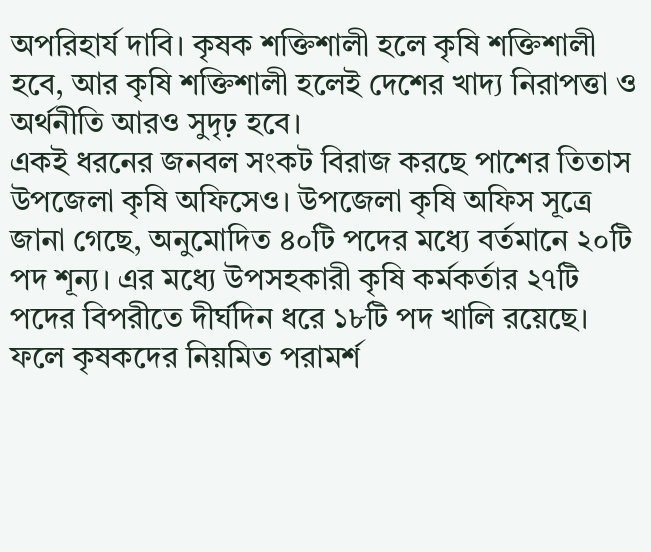অপরিহার্য দাবি। কৃষক শক্তিশালী হলে কৃষি শক্তিশালী হবে, আর কৃষি শক্তিশালী হলেই দেশের খাদ্য নিরাপত্তা ও অর্থনীতি আরও সুদৃঢ় হবে।
একই ধরনের জনবল সংকট বিরাজ করছে পাশের তিতাস উপজেলা কৃষি অফিসেও। উপজেলা কৃষি অফিস সূত্রে জানা গেছে, অনুমোদিত ৪০টি পদের মধ্যে বর্তমানে ২০টি পদ শূন্য। এর মধ্যে উপসহকারী কৃষি কর্মকর্তার ২৭টি পদের বিপরীতে দীর্ঘদিন ধরে ১৮টি পদ খালি রয়েছে। ফলে কৃষকদের নিয়মিত পরামর্শ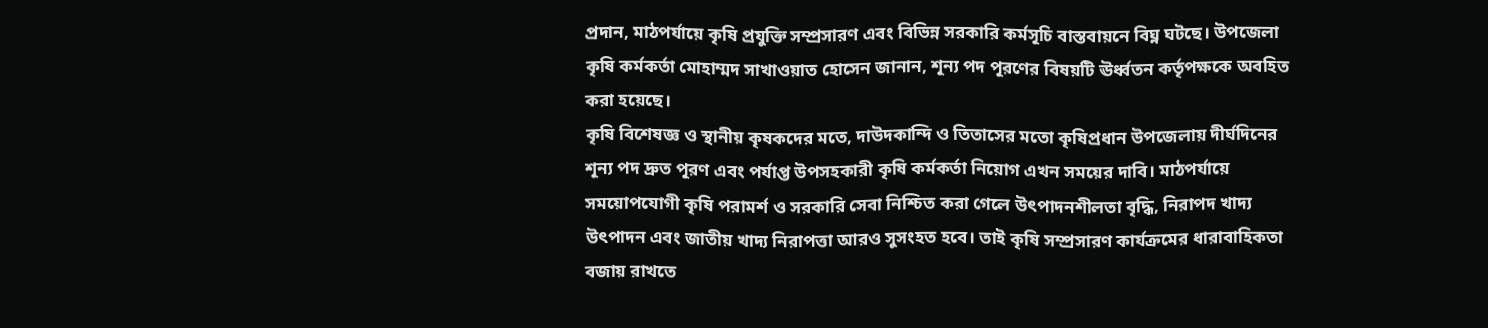প্রদান, মাঠপর্যায়ে কৃষি প্রযুক্তি সম্প্রসারণ এবং বিভিন্ন সরকারি কর্মসূচি বাস্তবায়নে বিঘ্ন ঘটছে। উপজেলা কৃষি কর্মকর্তা মোহাম্মদ সাখাওয়াত হোসেন জানান, শূন্য পদ পূরণের বিষয়টি ঊর্ধ্বতন কর্তৃপক্ষকে অবহিত করা হয়েছে।
কৃষি বিশেষজ্ঞ ও স্থানীয় কৃষকদের মতে, দাউদকান্দি ও তিতাসের মতো কৃষিপ্রধান উপজেলায় দীর্ঘদিনের শূন্য পদ দ্রুত পূরণ এবং পর্যাপ্ত উপসহকারী কৃষি কর্মকর্তা নিয়োগ এখন সময়ের দাবি। মাঠপর্যায়ে সময়োপযোগী কৃষি পরামর্শ ও সরকারি সেবা নিশ্চিত করা গেলে উৎপাদনশীলতা বৃদ্ধি, নিরাপদ খাদ্য উৎপাদন এবং জাতীয় খাদ্য নিরাপত্তা আরও সুসংহত হবে। তাই কৃষি সম্প্রসারণ কার্যক্রমের ধারাবাহিকতা বজায় রাখতে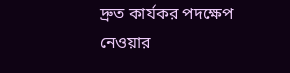দ্রুত কার্যকর পদক্ষেপ নেওয়ার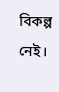বিকল্প নেই।